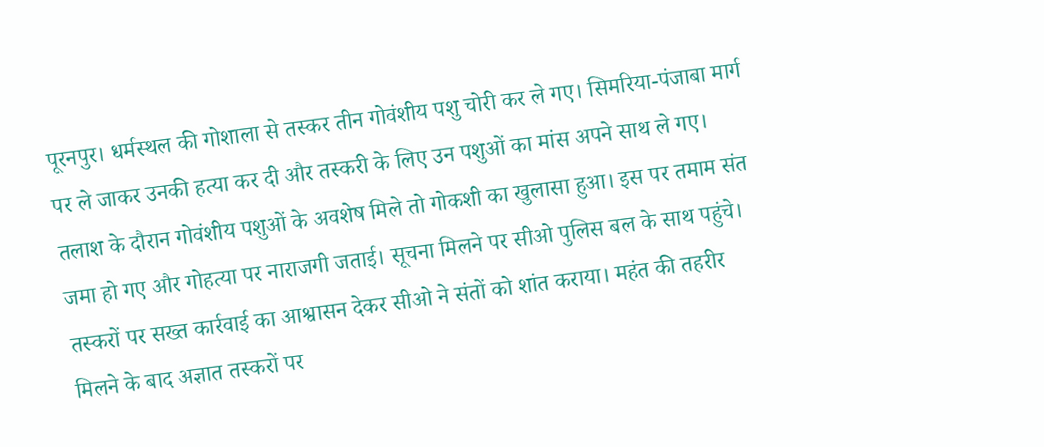पूरनपुर। धर्मस्थल की गोशाला से तस्कर तीन गोवंशीय पशु चोरी कर ले गए। सिमरिया-पंजाबा मार्ग पर ले जाकर उनकी हत्या कर दी और तस्करी के लिए उन पशुओं का मांस अपने साथ ले गए। तलाश के दौरान गोवंशीय पशुओं के अवशेष मिले तो गोकशी का खुलासा हुआ। इस पर तमाम संत जमा हो गए और गोहत्या पर नाराजगी जताई। सूचना मिलने पर सीओ पुलिस बल के साथ पहुंचे। तस्करों पर सख्त कार्रवाई का आश्वासन देकर सीओ ने संतों को शांत कराया। महंत की तहरीर मिलने के बाद अज्ञात तस्करों पर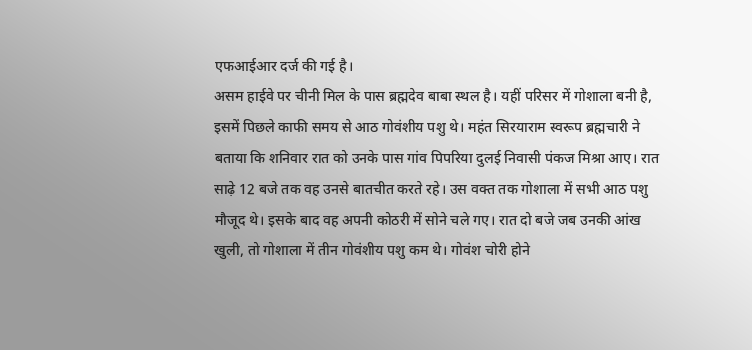एफआईआर दर्ज की गई है।
असम हाईवे पर चीनी मिल के पास ब्रह्मदेव बाबा स्थल है। यहीं परिसर में गोशाला बनी है, इसमें पिछले काफी समय से आठ गोवंशीय पशु थे। महंत सिरयाराम स्वरूप ब्रह्मचारी ने बताया कि शनिवार रात को उनके पास गांव पिपरिया दुलई निवासी पंकज मिश्रा आए। रात साढ़े 12 बजे तक वह उनसे बातचीत करते रहे। उस वक्त तक गोशाला में सभी आठ पशु मौजूद थे। इसके बाद वह अपनी कोठरी में सोने चले गए। रात दो बजे जब उनकी आंख खुली, तो गोशाला में तीन गोवंशीय पशु कम थे। गोवंश चोरी होने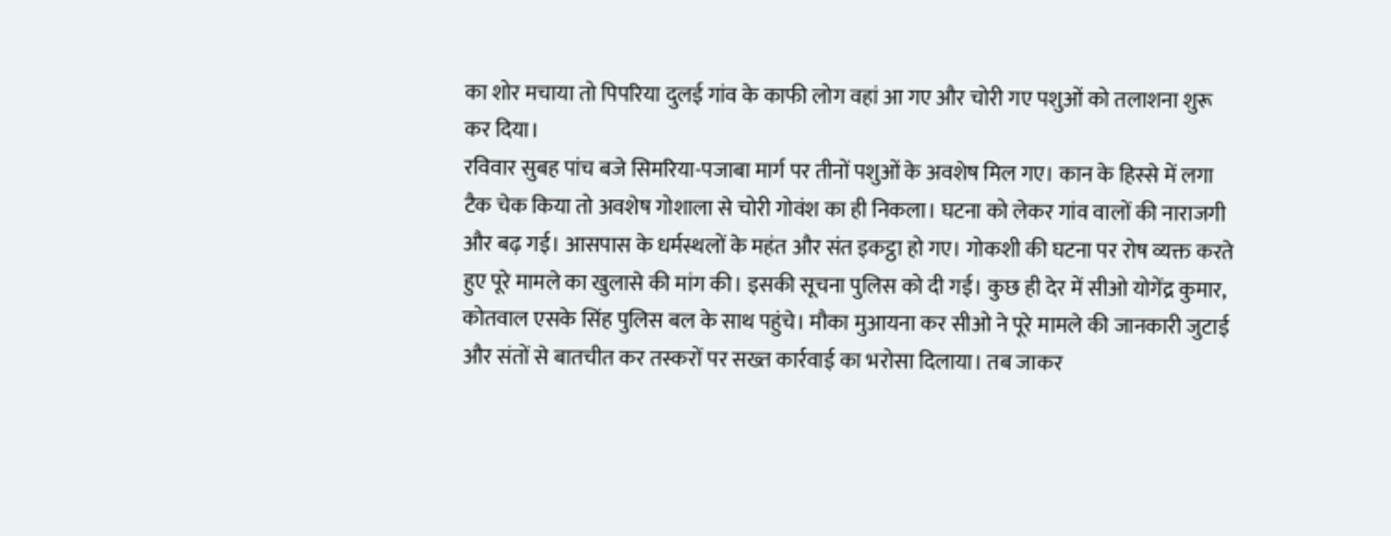का शोर मचाया तो पिपरिया दुलई गांव के काफी लोग वहां आ गए और चोरी गए पशुओं को तलाशना शुरू कर दिया।
रविवार सुबह पांच बजे सिमरिया-पजाबा मार्ग पर तीनों पशुओं के अवशेष मिल गए। कान के हिस्से में लगा टैक चेक किया तो अवशेष गोशाला से चोरी गोवंश का ही निकला। घटना को लेकर गांव वालों की नाराजगी और बढ़ गई। आसपास के धर्मस्थलों के महंत और संत इकट्ठा हो गए। गोकशी की घटना पर रोष व्यक्त करते हुए पूरे मामले का खुलासे की मांग की। इसकी सूचना पुलिस को दी गई। कुछ ही देर में सीओ योगेंद्र कुमार, कोतवाल एसके सिंह पुलिस बल के साथ पहुंचे। मौका मुआयना कर सीओ ने पूरे मामले की जानकारी जुटाई और संतों से बातचीत कर तस्करों पर सख्त कार्रवाई का भरोसा दिलाया। तब जाकर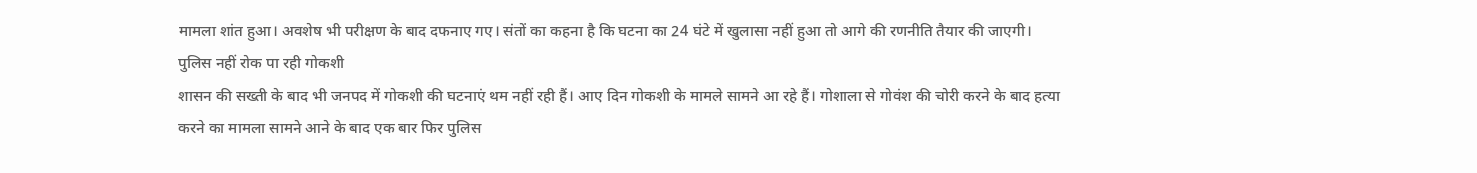मामला शांत हुआ। अवशेष भी परीक्षण के बाद दफनाए गए। संतों का कहना है कि घटना का 24 घंटे में खुलासा नहीं हुआ तो आगे की रणनीति तैयार की जाएगी।
पुलिस नहीं रोक पा रही गोकशी
शासन की सख्ती के बाद भी जनपद में गोकशी की घटनाएं थम नहीं रही हैं। आए दिन गोकशी के मामले सामने आ रहे हैं। गोशाला से गोवंश की चोरी करने के बाद हत्या करने का मामला सामने आने के बाद एक बार फिर पुलिस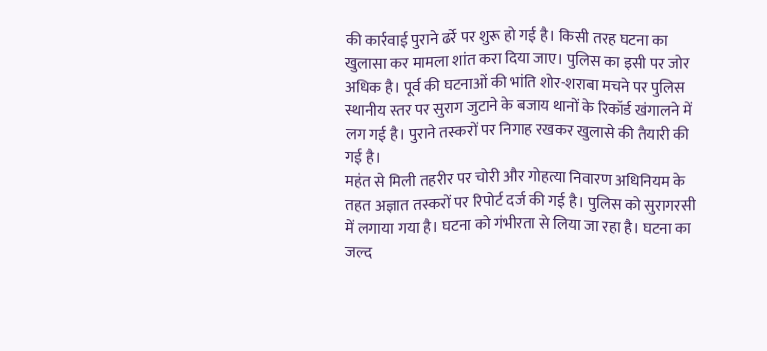की कार्रवाई पुराने ढर्रे पर शुरू हो गई है। किसी तरह घटना का खुलासा कर मामला शांत करा दिया जाए। पुलिस का इसी पर जोर अधिक है। पूर्व की घटनाओं की भांति शोर-शराबा मचने पर पुलिस स्थानीय स्तर पर सुराग जुटाने के बजाय थानों के रिकॉर्ड खंगालने में लग गई है। पुराने तस्करों पर निगाह रखकर खुलासे की तैयारी की गई है।
महंत से मिली तहरीर पर चोरी और गोहत्या निवारण अधिनियम के तहत अज्ञात तस्करों पर रिपोर्ट दर्ज की गई है। पुलिस को सुरागरसी में लगाया गया है। घटना को गंभीरता से लिया जा रहा है। घटना का जल्द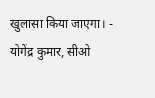खुलासा किया जाएगा। - योगेंद्र कुमार, सीओ